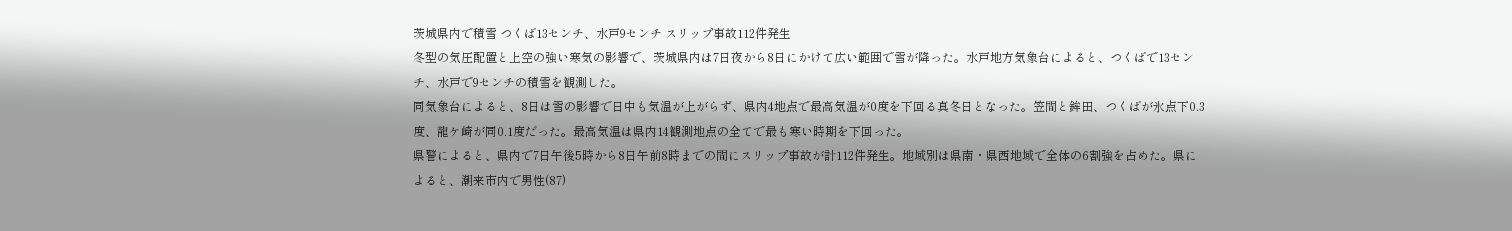茨城県内で積雪 つくば13センチ、水戸9センチ スリップ事故112件発生
冬型の気圧配置と上空の強い寒気の影響で、茨城県内は7日夜から8日にかけて広い範囲で雪が降った。水戸地方気象台によると、つくばで13センチ、水戸で9センチの積雪を観測した。
同気象台によると、8日は雪の影響で日中も気温が上がらず、県内4地点で最高気温が0度を下回る真冬日となった。笠間と鉾田、つくばが氷点下0.3度、龍ケ崎が同0.1度だった。最高気温は県内14観測地点の全てで最も寒い時期を下回った。
県警によると、県内で7日午後5時から8日午前8時までの間にスリップ事故が計112件発生。地域別は県南・県西地域で全体の6割強を占めた。県によると、潮来市内で男性(87)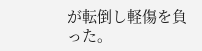が転倒し軽傷を負った。